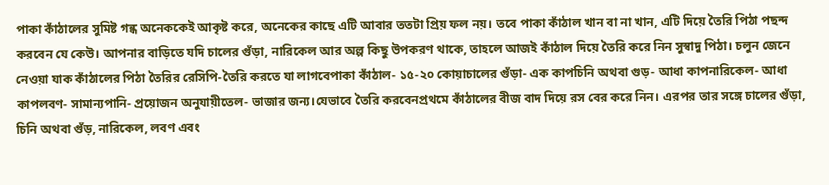পাকা কাঁঠালের সুমিষ্ট গন্ধ অনেককেই আকৃষ্ট করে, অনেকের কাছে এটি আবার ততটা প্রিয় ফল নয়। তবে পাকা কাঁঠাল খান বা না খান, এটি দিয়ে তৈরি পিঠা পছন্দ করবেন যে কেউ। আপনার বাড়িতে যদি চালের গুঁড়া, নারিকেল আর অল্প কিছু উপকরণ থাকে, তাহলে আজই কাঁঠাল দিয়ে তৈরি করে নিন সুস্বাদু পিঠা। চলুন জেনে নেওয়া যাক কাঁঠালের পিঠা তৈরির রেসিপি-তৈরি করতে যা লাগবেপাকা কাঁঠাল- ১৫-২০ কোয়াচালের গুঁড়া- এক কাপচিনি অথবা গুড়- আধা কাপনারিকেল- আধা কাপলবণ- সামান্যপানি- প্রয়োজন অনুযায়ীতেল- ভাজার জন্য।যেভাবে তৈরি করবেনপ্রথমে কাঁঠালের বীজ বাদ দিয়ে রস বের করে নিন। এরপর তার সঙ্গে চালের গুঁড়া, চিনি অথবা গুঁড়, নারিকেল, লবণ এবং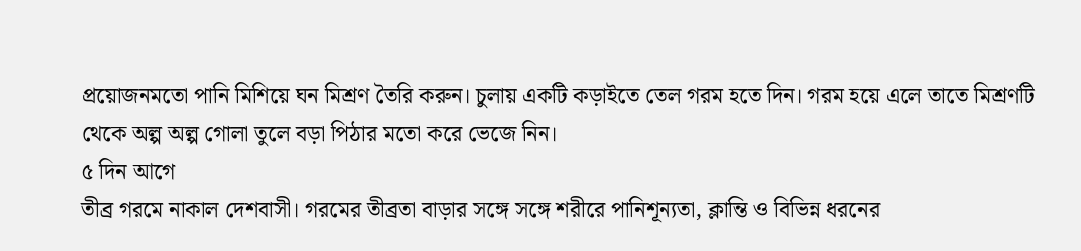প্রয়োজনমতো পানি মিশিয়ে ঘন মিশ্রণ তৈরি করুন। চুলায় একটি কড়াইতে তেল গরম হতে দিন। গরম হয়ে এলে তাতে মিশ্রণটি থেকে অল্প অল্প গোলা তুলে বড়া পিঠার মতো করে ভেজে নিন।
৫ দিন আগে
তীব্র গরমে নাকাল দেশবাসী। গরমের তীব্রতা বাড়ার সঙ্গে সঙ্গে শরীরে পানিশূন্যতা, ক্লান্তি ও বিভিন্ন ধরনের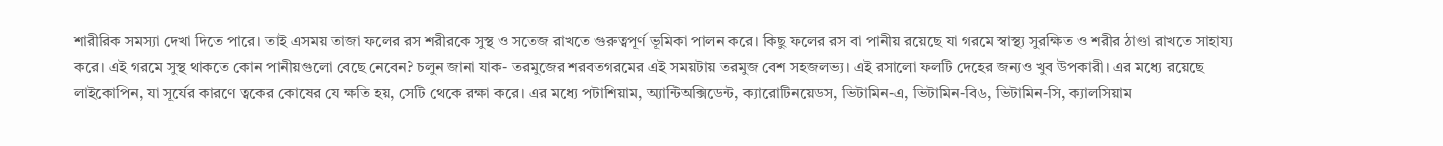শারীরিক সমস্যা দেখা দিতে পারে। তাই এসময় তাজা ফলের রস শরীরকে সুস্থ ও সতেজ রাখতে গুরুত্বপূর্ণ ভূমিকা পালন করে। কিছু ফলের রস বা পানীয় রয়েছে যা গরমে স্বাস্থ্য সুরক্ষিত ও শরীর ঠাণ্ডা রাখতে সাহায্য করে। এই গরমে সুস্থ থাকতে কোন পানীয়গুলো বেছে নেবেন? চলুন জানা যাক- তরমুজের শরবতগরমের এই সময়টায় তরমুজ বেশ সহজলভ্য। এই রসালো ফলটি দেহের জন্যও খুব উপকারী। এর মধ্যে রয়েছে লাইকোপিন, যা সূর্যের কারণে ত্বকের কোষের যে ক্ষতি হয়, সেটি থেকে রক্ষা করে। এর মধ্যে পটাশিয়াম, অ্যান্টিঅক্সিডেন্ট, ক্যারোটিনয়েডস, ভিটামিন-এ, ভিটামিন-বি৬, ভিটামিন-সি, ক্যালসিয়াম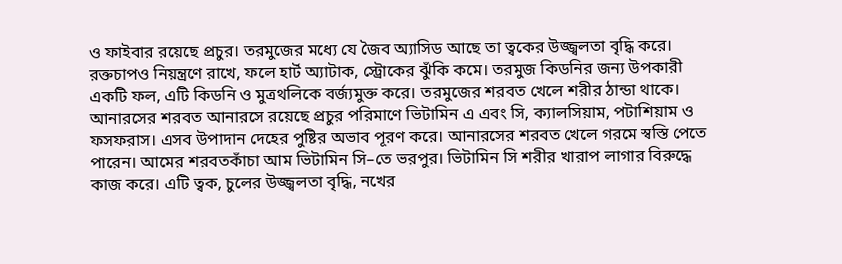ও ফাইবার রয়েছে প্রচুর। তরমুজের মধ্যে যে জৈব অ্যাসিড আছে তা ত্বকের উজ্জ্বলতা বৃদ্ধি করে। রক্তচাপও নিয়ন্ত্রণে রাখে, ফলে হার্ট অ্যাটাক, স্ট্রোকের ঝুঁকি কমে। তরমুজ কিডনির জন্য উপকারী একটি ফল, এটি কিডনি ও মুত্রথলিকে বর্জ্যমুক্ত করে। তরমুজের শরবত খেলে শরীর ঠান্ডা থাকে। আনারসের শরবত আনারসে রয়েছে প্রচুর পরিমাণে ভিটামিন এ এবং সি, ক্যালসিয়াম, পটাশিয়াম ও ফসফরাস। এসব উপাদান দেহের পুষ্টির অভাব পূরণ করে। আনারসের শরবত খেলে গরমে স্বস্তি পেতে পারেন। আমের শরবতকাঁচা আম ভিটামিন সি–তে ভরপুর। ভিটামিন সি শরীর খারাপ লাগার বিরুদ্ধে কাজ করে। এটি ত্বক, চুলের উজ্জ্বলতা বৃদ্ধি, নখের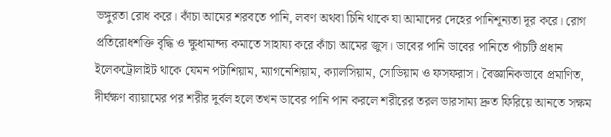ভঙ্গুরতা রোধ করে। কাঁচা আমের শরবতে পানি, লবণ অথবা চিনি থাকে যা আমাদের দেহের পানিশূন্যতা দূর করে। রোগ প্রতিরোধশক্তি বৃদ্ধি ও ক্ষুধামান্দ্য কমাতে সাহায্য করে কাঁচা আমের জুস। ডাবের পানি ডাবের পানিতে পাঁচটি প্রধান ইলেকট্রোলাইট থাকে যেমন পটাশিয়াম, ম্যাগনেশিয়াম, ক্যালসিয়াম, সোডিয়াম ও ফসফরাস। বৈজ্ঞানিকভাবে প্রমাণিত, দীর্ঘক্ষণ ব্যায়ামের পর শরীর দুর্বল হলে তখন ডাবের পানি পান করলে শরীরের তরল ভারসাম্য দ্রুত ফিরিয়ে আনতে সক্ষম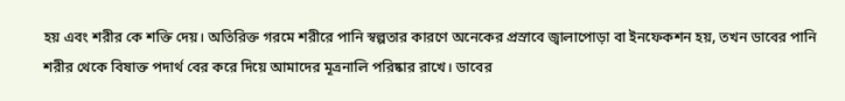হয় এবং শরীর কে শক্তি দেয়। অতিরিক্ত গরমে শরীরে পানি স্বল্পতার কারণে অনেকের প্রস্রাবে জ্বালাপোড়া বা ইনফেকশন হয়, তখন ডাবের পানি শরীর থেকে বিষাক্ত পদার্থ বের করে দিয়ে আমাদের মূত্রনালি পরিষ্কার রাখে। ডাবের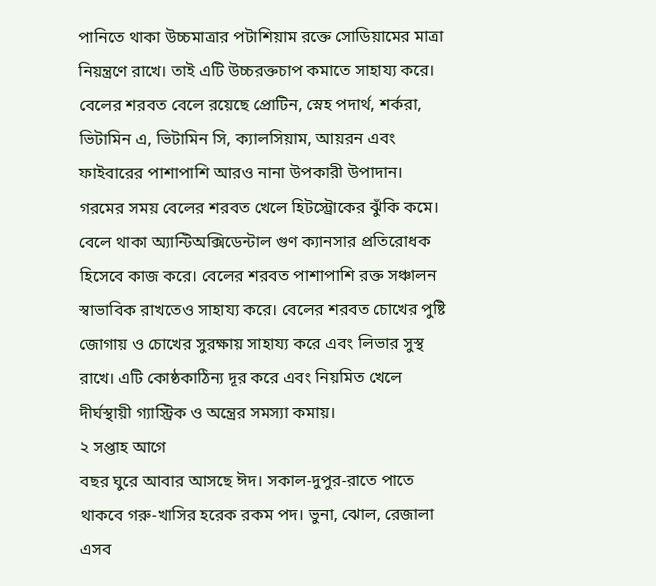পানিতে থাকা উচ্চমাত্রার পটাশিয়াম রক্তে সোডিয়ামের মাত্রা নিয়ন্ত্রণে রাখে। তাই এটি উচ্চরক্তচাপ কমাতে সাহায্য করে। বেলের শরবত বেলে রয়েছে প্রোটিন, স্নেহ পদার্থ, শর্করা, ভিটামিন এ, ভিটামিন সি, ক্যালসিয়াম, আয়রন এবং ফাইবারের পাশাপাশি আরও নানা উপকারী উপাদান। গরমের সময় বেলের শরবত খেলে হিটস্ট্রোকের ঝুঁকি কমে। বেলে থাকা অ্যান্টিঅক্সিডেন্টাল গুণ ক্যানসার প্রতিরোধক হিসেবে কাজ করে। বেলের শরবত পাশাপাশি রক্ত সঞ্চালন স্বাভাবিক রাখতেও সাহায্য করে। বেলের শরবত চোখের পুষ্টি জোগায় ও চোখের সুরক্ষায় সাহায্য করে এবং লিভার সুস্থ রাখে। এটি কোষ্ঠকাঠিন্য দূর করে এবং নিয়মিত খেলে দীর্ঘস্থায়ী গ্যাস্ট্রিক ও অন্ত্রের সমস্যা কমায়।
২ সপ্তাহ আগে
বছর ঘুরে আবার আসছে ঈদ। সকাল-দুপুর-রাতে পাতে থাকবে গরু-খাসির হরেক রকম পদ। ভুনা, ঝোল, রেজালা এসব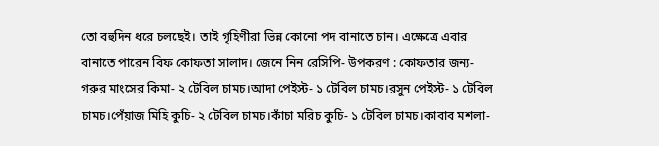তো বহুদিন ধরে চলছেই। তাই গৃহিণীরা ভিন্ন কোনো পদ বানাতে চান। এক্ষেত্রে এবার বানাতে পারেন বিফ কোফতা সালাদ। জেনে নিন রেসিপি- উপকরণ : কোফতার জন্য- গরুর মাংসের কিমা- ২ টেবিল চামচ।আদা পেইস্ট- ১ টেবিল চামচ।রসুন পেইস্ট- ১ টেবিল চামচ।পেঁয়াজ মিহি কুচি- ২ টেবিল চামচ।কাঁচা মরিচ কুচি- ১ টেবিল চামচ।কাবাব মশলা-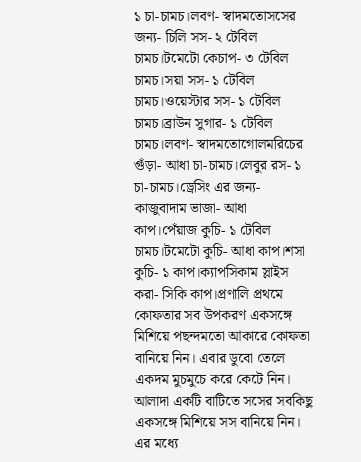১ চা-চামচ।লবণ- স্বাদমতোসসের জন্য- চিলি সস- ২ টেবিল চামচ।টমেটো কেচাপ- ৩ টেবিল চামচ।সয়া সস- ১ টেবিল চামচ।ওয়েস্টার সস- ১ টেবিল চামচ।ব্রাউন সুগার- ১ টেবিল চামচ।লবণ- স্বাদমতোগোলমরিচের গুঁড়া- আধা চা-চামচ।লেবুর রস- ১ চা-চামচ।ড্রেসিং এর জন্য- কাজুবাদাম ভাজা- আধা কাপ।পেঁয়াজ কুচি- ১ টেবিল চামচ।টমেটো কুচি- আধা কাপ।শসা কুচি- ১ কাপ।ক্যাপসিকাম স্লাইস করা- সিকি কাপ।প্রণালি প্রথমে কোফতার সব উপকরণ একসঙ্গে মিশিয়ে পছন্দমতো আকারে কোফতা বানিয়ে নিন। এবার ডুবো তেলে একদম মুচমুচে করে কেটে নিন। আলাদা একটি বাটিতে সসের সবকিছু একসঙ্গে মিশিয়ে সস বানিয়ে নিন। এর মধ্যে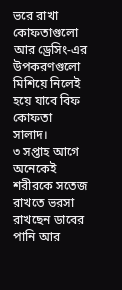ভরে রাখা কোফতাগুলো আর ড্রেসিং-এর উপকরণগুলো মিশিয়ে নিলেই হয়ে যাবে বিফ কোফতা সালাদ।
৩ সপ্তাহ আগে
অনেকেই শরীরকে সতেজ রাখতে ভরসা রাখছেন ডাবের পানি আর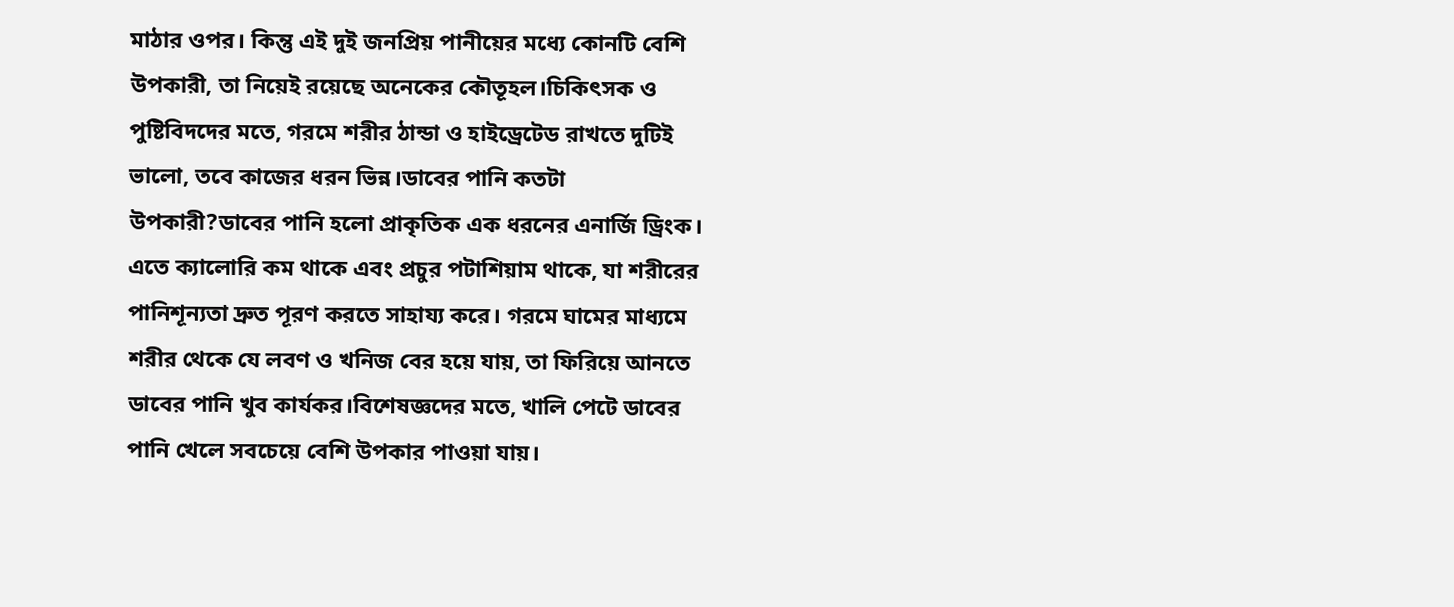মাঠার ওপর। কিন্তু এই দুই জনপ্রিয় পানীয়ের মধ্যে কোনটি বেশি উপকারী, তা নিয়েই রয়েছে অনেকের কৌতূহল।চিকিৎসক ও পুষ্টিবিদদের মতে, গরমে শরীর ঠান্ডা ও হাইড্রেটেড রাখতে দুটিই ভালো, তবে কাজের ধরন ভিন্ন।ডাবের পানি কতটা উপকারী?ডাবের পানি হলো প্রাকৃতিক এক ধরনের এনার্জি ড্রিংক। এতে ক্যালোরি কম থাকে এবং প্রচুর পটাশিয়াম থাকে, যা শরীরের পানিশূন্যতা দ্রুত পূরণ করতে সাহায্য করে। গরমে ঘামের মাধ্যমে শরীর থেকে যে লবণ ও খনিজ বের হয়ে যায়, তা ফিরিয়ে আনতে ডাবের পানি খুব কার্যকর।বিশেষজ্ঞদের মতে, খালি পেটে ডাবের পানি খেলে সবচেয়ে বেশি উপকার পাওয়া যায়।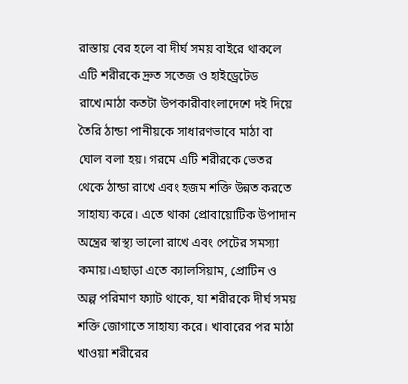রাস্তায় বের হলে বা দীর্ঘ সময় বাইরে থাকলে এটি শরীরকে দ্রুত সতেজ ও হাইড্রেটেড রাখে।মাঠা কতটা উপকারীবাংলাদেশে দই দিয়ে তৈরি ঠান্ডা পানীয়কে সাধারণভাবে মাঠা বা ঘোল বলা হয়। গরমে এটি শরীরকে ভেতর থেকে ঠান্ডা রাখে এবং হজম শক্তি উন্নত করতে সাহায্য করে। এতে থাকা প্রোবায়োটিক উপাদান অন্ত্রের স্বাস্থ্য ভালো রাখে এবং পেটের সমস্যা কমায়।এছাড়া এতে ক্যালসিয়াম, প্রোটিন ও অল্প পরিমাণ ফ্যাট থাকে, যা শরীরকে দীর্ঘ সময় শক্তি জোগাতে সাহায্য করে। খাবারের পর মাঠা খাওয়া শরীরের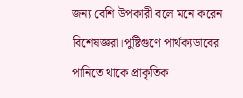জন্য বেশি উপকারী বলে মনে করেন বিশেষজ্ঞরা।পুষ্টিগুণে পার্থক্যডাবের পানিতে থাকে প্রাকৃতিক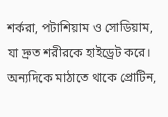শর্করা, পটাশিয়াম ও সোডিয়াম, যা দ্রুত শরীরকে হাইড্রেট করে। অন্যদিকে মাঠাতে থাকে প্রোটিন,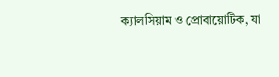ক্যালসিয়াম ও প্রোবায়োটিক, যা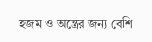হজম ও অন্ত্রের জন্য বেশি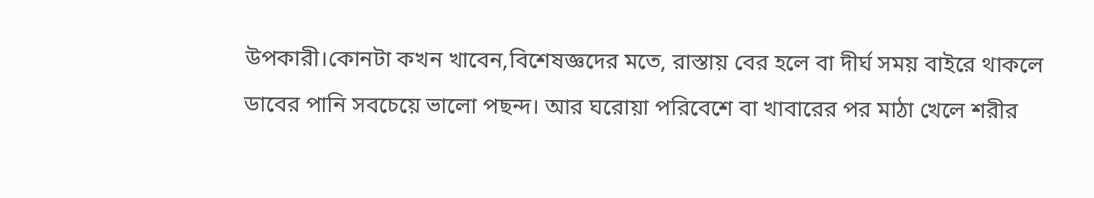উপকারী।কোনটা কখন খাবেন,বিশেষজ্ঞদের মতে, রাস্তায় বের হলে বা দীর্ঘ সময় বাইরে থাকলে ডাবের পানি সবচেয়ে ভালো পছন্দ। আর ঘরোয়া পরিবেশে বা খাবারের পর মাঠা খেলে শরীর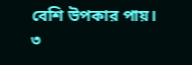বেশি উপকার পায়।
৩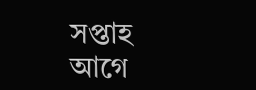সপ্তাহ আগে